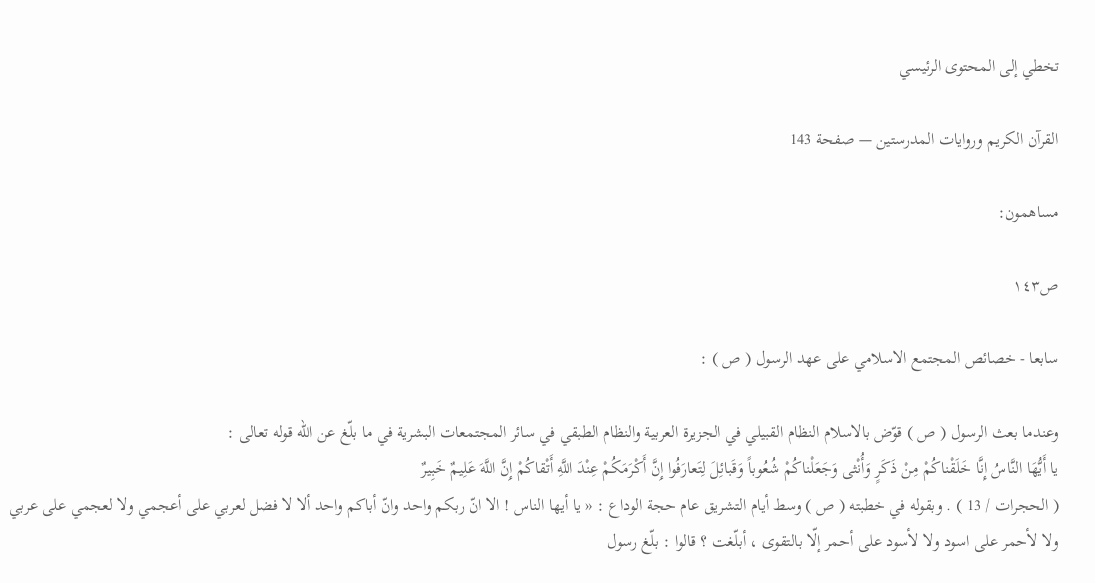تخطي إلى المحتوى الرئيسي

القرآن الكريم وروايات المدرستين — صفحة 143

مساهمون:

ص١٤٣

سابعا - خصائص المجتمع الاسلامي على عهد الرسول ( ص ) :

وعندما بعث الرسول ( ص ) قوّض بالاسلام النظام القبيلي في الجزيرة العربية والنظام الطبقي في سائر المجتمعات البشرية في ما بلّغ عن اللّه قوله تعالى :
يا أَيُّهَا النَّاسُ إِنَّا خَلَقْناكُمْ مِنْ ذَكَرٍ وَأُنْثى وَجَعَلْناكُمْ شُعُوباً وَقَبائِلَ لِتَعارَفُوا إِنَّ أَكْرَمَكُمْ عِنْدَ اللَّهِ أَتْقاكُمْ إِنَّ اللَّهَ عَلِيمٌ خَبِيرٌ
( الحجرات / 13 ) . وبقوله في خطبته ( ص ) وسط أيام التشريق عام حجة الوداع : « يا أيها الناس ! الا انّ ربكم واحد وانّ أباكم واحد ألا لا فضل لعربي على أعجمي ولا لعجمي على عربي ولا لأحمر على اسود ولا لأسود على أحمر إلّا بالتقوى ، أبلّغت ؟ قالوا : بلّغ رسول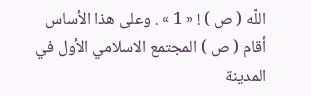اللّه ( ص ) ! « 1 » . وعلى هذا الأساس أقام ( ص ) المجتمع الاسلامي الأول في المدينة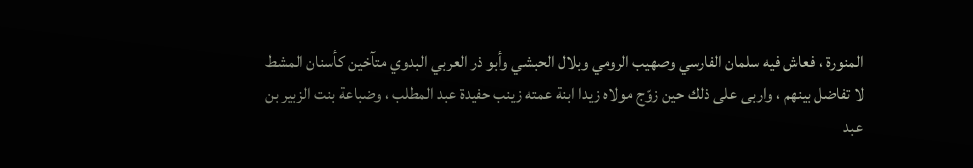المنورة ، فعاش فيه سلمان الفارسي وصهيب الرومي وبلال الحبشي وأبو ذر العربي البدوي متآخين كأسنان المشط لا تفاضل بينهم ، واربى على ذلك حين زوّج مولاه زيدا ابنة عمته زينب حفيدة عبد المطلب ، وضباعة بنت الزبير بن عبد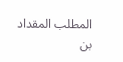المطلب المقداد بن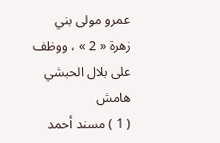عمرو مولى بني زهرة « 2 » ، ووظف على بلال الحبشي
هامش
( 1 ) مسند أحمد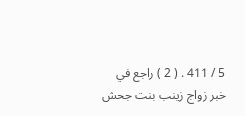5 / 411 . ( 2 ) راجع في خبر زواج زينب بنت جحش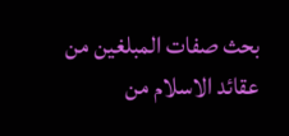بحث صفات المبلغين من عقائد الاسلام من